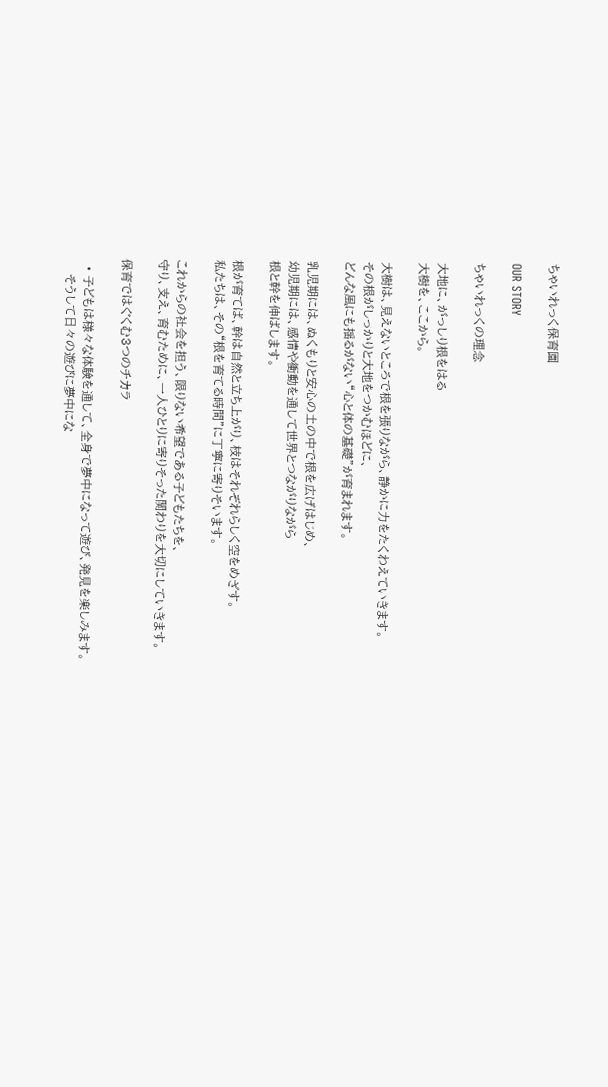ちゃいれっく保育園

OUR STORY

ちゃいれっくの理念

大地に、がっしり根をはる
大樹を、ここから。

大樹は、見えないところで根を張りながら、静かに力をたくわえていきます。
その根がしっかりと大地をつかむほどに、
どんな風にも揺るがない“心と体の基礎”が育まれます。

乳児期には、ぬくもりと安心の土の中で根を広げはじめ、
幼児期には、感情や衝動を通して世界とつながりながら
根と幹を伸ばします。

根が育てば、幹は自然と立ち上がり、枝はそれぞれらしく空をめざす。
私たちは、その“根を育てる時間”に丁寧に寄りそいます。

これからの社会を担う、限りない希望である子どもたちを、
守り、支え、育むために、一人ひとりに寄りそった関わりを大切にしていきます。

保育ではぐくむ3つのチカラ

  • 子どもは様々な体験を通して、全身で夢中になって遊び、発見を楽しみます。
    そうして日々の遊びに夢中にな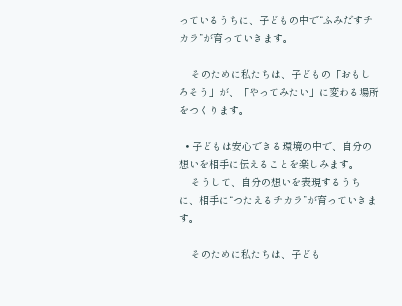っているうちに、子どもの中で“ふみだすチカラ”が育っていきます。

    そのために私たちは、子どもの「おもしろそう」が、「やってみたい」に変わる場所をつくります。

  • 子どもは安心できる環境の中で、自分の想いを相手に伝えることを楽しみます。
    そうして、自分の想いを表現するうちに、相手に“つたえるチカラ”が育っていきます。

    そのために私たちは、子ども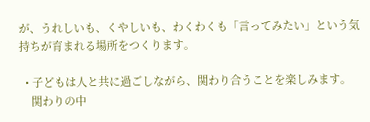が、うれしいも、くやしいも、わくわくも「言ってみたい」という気持ちが育まれる場所をつくります。

  • 子どもは人と共に過ごしながら、関わり合うことを楽しみます。
    関わりの中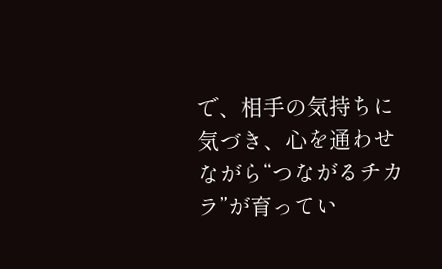で、相手の気持ちに気づき、心を通わせながら“つながるチカラ”が育ってい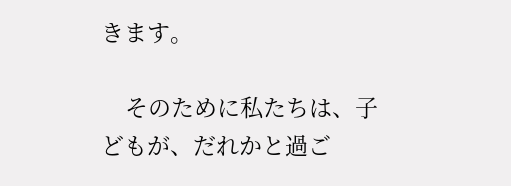きます。

    そのために私たちは、子どもが、だれかと過ご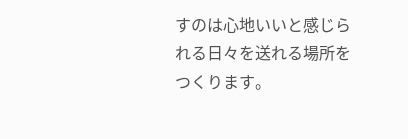すのは心地いいと感じられる日々を送れる場所をつくります。